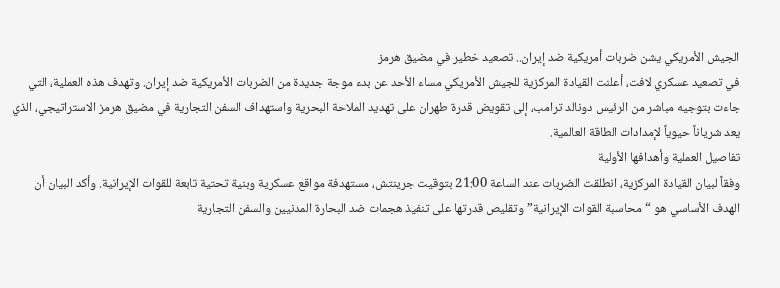الجيش الأمريكي يشن ضربات أمريكية ضد إيران.. تصعيد خطير في مضيق هرمز
في تصعيد عسكري لافت، أعلنت القيادة المركزية للجيش الأمريكي مساء الأحد عن بدء موجة جديدة من الضربات الأمريكية ضد إيران. وتهدف هذه العملية، التي جاءت بتوجيه مباشر من الرئيس دونالد ترامب، إلى تقويض قدرة طهران على تهديد الملاحة البحرية واستهداف السفن التجارية في مضيق هرمز الاستراتيجي، الذي يعد شرياناً حيوياً لإمدادات الطاقة العالمية.
تفاصيل العملية وأهدافها الأولية
وفقاً لبيان القيادة المركزية، انطلقت الضربات عند الساعة 21:00 بتوقيت جرينتش، مستهدفة مواقع عسكرية وبنية تحتية تابعة للقوات الإيرانية. وأكد البيان أن الهدف الأساسي هو “محاسبة القوات الإيرانية” وتقليص قدرتها على تنفيذ هجمات ضد البحارة المدنيين والسفن التجارية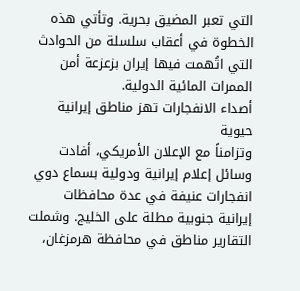التي تعبر المضيق بحرية. وتأتي هذه الخطوة في أعقاب سلسلة من الحوادث التي اتُهمت فيها إيران بزعزعة أمن الممرات المائية الدولية.
أصداء الانفجارات تهز مناطق إيرانية حيوية
وتزامناً مع الإعلان الأمريكي، أفادت وسائل إعلام إيرانية ودولية بسماع دوي انفجارات عنيفة في عدة محافظات إيرانية جنوبية مطلة على الخليج. وشملت التقارير مناطق في محافظة هرمزغان،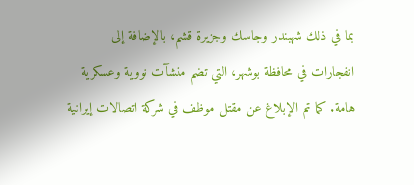بما في ذلك شهبندر وجاسك وجزيرة قشم، بالإضافة إلى انفجارات في محافظة بوشهر، التي تضم منشآت نووية وعسكرية هامة. كما تم الإبلاغ عن مقتل موظف في شركة اتصالات إيرانية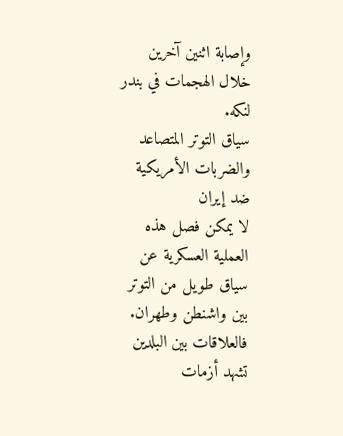وإصابة اثنين آخرين خلال الهجمات في بندر لنكه.
سياق التوتر المتصاعد والضربات الأمريكية ضد إيران
لا يمكن فصل هذه العملية العسكرية عن سياق طويل من التوتر بين واشنطن وطهران. فالعلاقات بين البلدين تشهد أزمات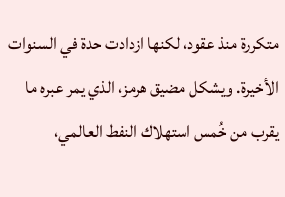متكررة منذ عقود، لكنها ازدادت حدة في السنوات الأخيرة. ويشكل مضيق هرمز، الذي يمر عبره ما يقرب من خُمس استهلاك النفط العالمي،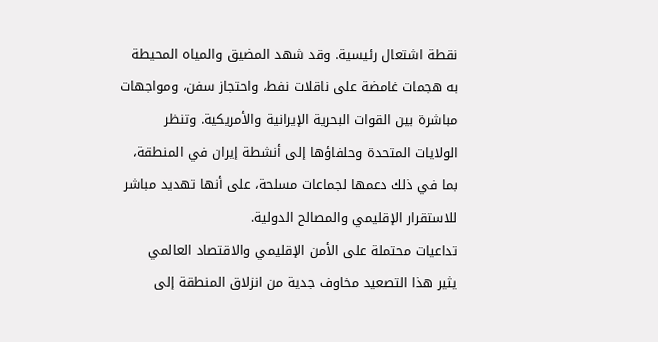نقطة اشتعال رئيسية. وقد شهد المضيق والمياه المحيطة به هجمات غامضة على ناقلات نفط، واحتجاز سفن، ومواجهات مباشرة بين القوات البحرية الإيرانية والأمريكية. وتنظر الولايات المتحدة وحلفاؤها إلى أنشطة إيران في المنطقة، بما في ذلك دعمها لجماعات مسلحة، على أنها تهديد مباشر للاستقرار الإقليمي والمصالح الدولية.
تداعيات محتملة على الأمن الإقليمي والاقتصاد العالمي
يثير هذا التصعيد مخاوف جدية من انزلاق المنطقة إلى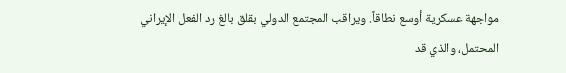مواجهة عسكرية أوسع نطاقاً. ويراقب المجتمع الدولي بقلق بالغ رد الفعل الإيراني المحتمل، والذي قد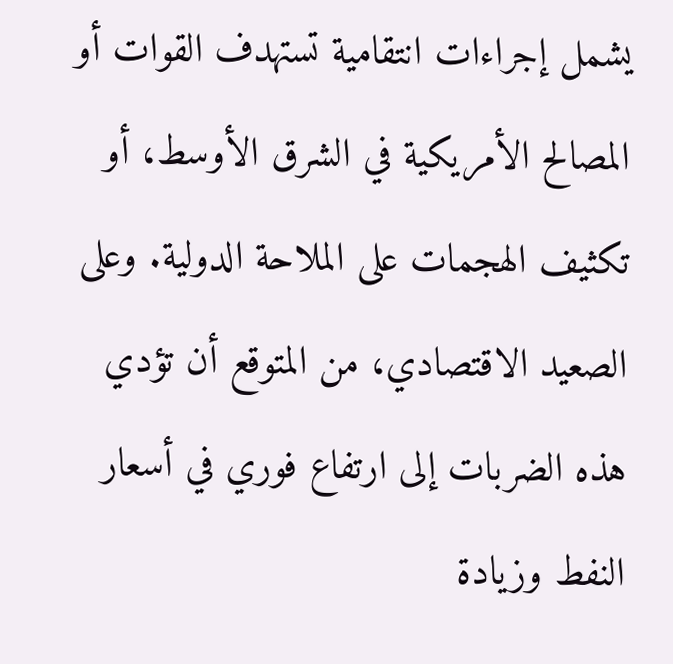يشمل إجراءات انتقامية تستهدف القوات أو المصالح الأمريكية في الشرق الأوسط، أو تكثيف الهجمات على الملاحة الدولية. وعلى الصعيد الاقتصادي، من المتوقع أن تؤدي هذه الضربات إلى ارتفاع فوري في أسعار النفط وزيادة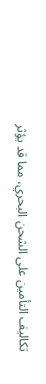تكاليف التأمين على الشحن البحري، مما قد يؤثر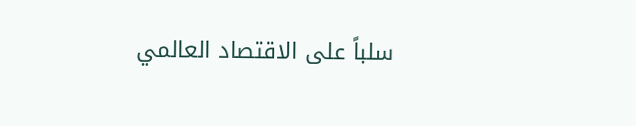سلباً على الاقتصاد العالمي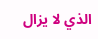الذي لا يزال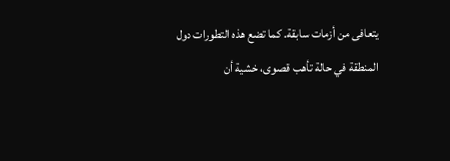يتعافى من أزمات سابقة. كما تضع هذه التطورات دول المنطقة في حالة تأهب قصوى، خشية أن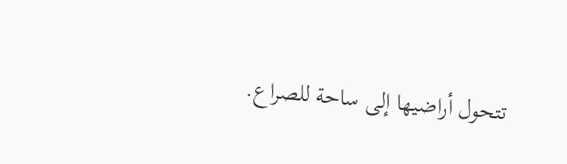تتحول أراضيها إلى ساحة للصراع.